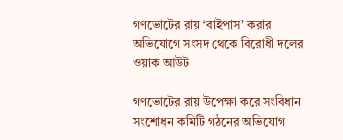গণভোটের রায় ‘বাইপাস’ করার অভিযোগে সংসদ থেকে বিরোধী দলের ওয়াক আউট

গণভোটের রায় উপেক্ষা করে সংবিধান সংশোধন কমিটি গঠনের অভিযোগ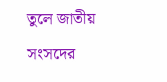তুলে জাতীয় সংসদের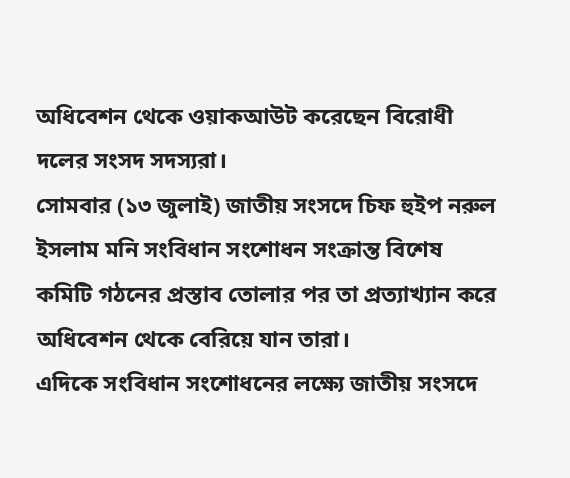অধিবেশন থেকে ওয়াকআউট করেছেন বিরোধী দলের সংসদ সদস্যরা।
সোমবার (১৩ জুলাই) জাতীয় সংসদে চিফ হুইপ নরুল ইসলাম মনি সংবিধান সংশোধন সংক্রান্ত বিশেষ কমিটি গঠনের প্রস্তাব তোলার পর তা প্রত্যাখ্যান করে অধিবেশন থেকে বেরিয়ে যান তারা।
এদিকে সংবিধান সংশোধনের লক্ষ্যে জাতীয় সংসদে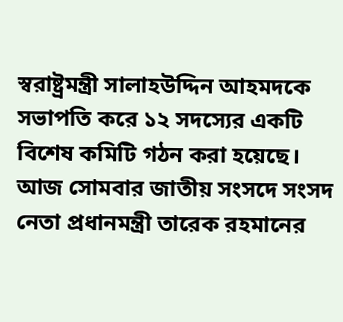স্বরাষ্ট্রমন্ত্রী সালাহউদ্দিন আহমদকে সভাপতি করে ১২ সদস্যের একটি বিশেষ কমিটি গঠন করা হয়েছে।
আজ সোমবার জাতীয় সংসদে সংসদ নেতা প্রধানমন্ত্রী তারেক রহমানের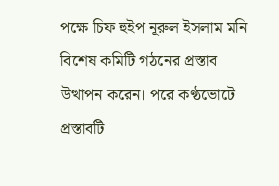পক্ষে চিফ হুইপ নূরুল ইসলাম মনি বিশেষ কমিটি গঠনের প্রস্তাব উত্থাপন করেন। পরে কণ্ঠভোটে প্রস্তাবটি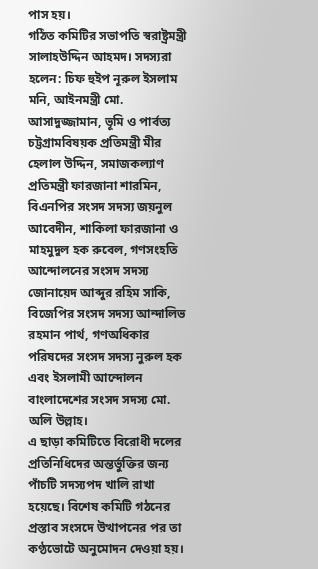পাস হয়।
গঠিত কমিটির সভাপতি স্বরাষ্ট্রমন্ত্রী সালাহউদ্দিন আহমদ। সদস্যরা হলেন: চিফ হুইপ নূরুল ইসলাম মনি, আইনমন্ত্রী মো. আসাদুজ্জামান, ভূমি ও পার্বত্য চট্টগ্রামবিষয়ক প্রতিমন্ত্রী মীর হেলাল উদ্দিন, সমাজকল্যাণ প্রতিমন্ত্রী ফারজানা শারমিন, বিএনপির সংসদ সদস্য জয়নুল আবেদীন, শাকিলা ফারজানা ও মাহমুদুল হক রুবেল, গণসংহতি আন্দোলনের সংসদ সদস্য জোনায়েদ আব্দুর রহিম সাকি, বিজেপির সংসদ সদস্য আন্দালিভ রহমান পার্থ, গণঅধিকার পরিষদের সংসদ সদস্য নুরুল হক এবং ইসলামী আন্দোলন বাংলাদেশের সংসদ সদস্য মো. অলি উল্লাহ।
এ ছাড়া কমিটিতে বিরোধী দলের প্রতিনিধিদের অন্তর্ভুক্তির জন্য পাঁচটি সদস্যপদ খালি রাখা হয়েছে। বিশেষ কমিটি গঠনের প্রস্তাব সংসদে উত্থাপনের পর তা কণ্ঠভোটে অনুমোদন দেওয়া হয়।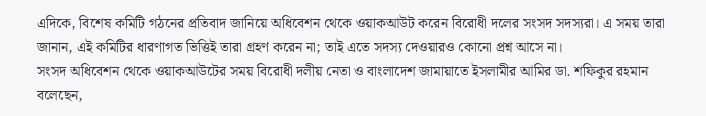এদিকে, বিশেষ কমিটি গঠনের প্রতিবাদ জানিয়ে অধিবেশন থেকে ওয়াকআউট করেন বিরোধী দলের সংসদ সদস্যরা। এ সময় তারা জানান, এই কমিটির ধারণাগত ভিত্তিই তারা গ্রহণ করেন না; তাই এতে সদস্য দেওয়ারও কোনো প্রশ্ন আসে না।
সংসদ অধিবেশন থেকে ওয়াকআউটের সময় বিরোধী দলীয় নেতা ও বাংলাদেশ জামায়াতে ইসলামীর আমির ডা. শফিকুর রহমান বলেছেন,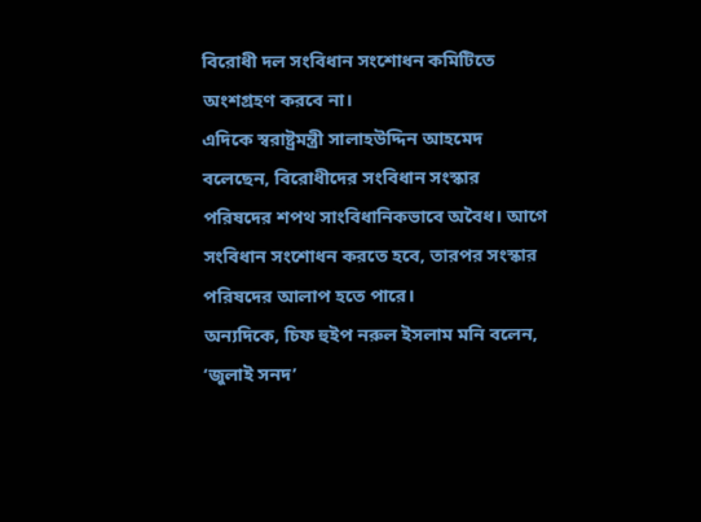বিরোধী দল সংবিধান সংশোধন কমিটিতে অংশগ্রহণ করবে না।
এদিকে স্বরাষ্ট্রমন্ত্রী সালাহউদ্দিন আহমেদ বলেছেন, বিরোধীদের সংবিধান সংস্কার পরিষদের শপথ সাংবিধানিকভাবে অবৈধ। আগে সংবিধান সংশোধন করতে হবে, তারপর সংস্কার পরিষদের আলাপ হতে পারে।
অন্যদিকে, চিফ হুইপ নরুল ইসলাম মনি বলেন, ‘জুলাই সনদ’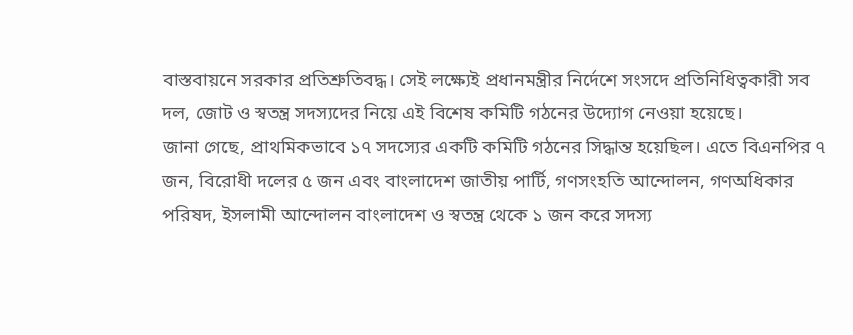বাস্তবায়নে সরকার প্রতিশ্রুতিবদ্ধ। সেই লক্ষ্যেই প্রধানমন্ত্রীর নির্দেশে সংসদে প্রতিনিধিত্বকারী সব দল, জোট ও স্বতন্ত্র সদস্যদের নিয়ে এই বিশেষ কমিটি গঠনের উদ্যোগ নেওয়া হয়েছে।
জানা গেছে, প্রাথমিকভাবে ১৭ সদস্যের একটি কমিটি গঠনের সিদ্ধান্ত হয়েছিল। এতে বিএনপির ৭ জন, বিরোধী দলের ৫ জন এবং বাংলাদেশ জাতীয় পার্টি, গণসংহতি আন্দোলন, গণঅধিকার পরিষদ, ইসলামী আন্দোলন বাংলাদেশ ও স্বতন্ত্র থেকে ১ জন করে সদস্য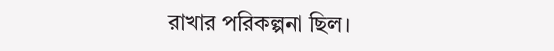রাখার পরিকল্পনা ছিল।